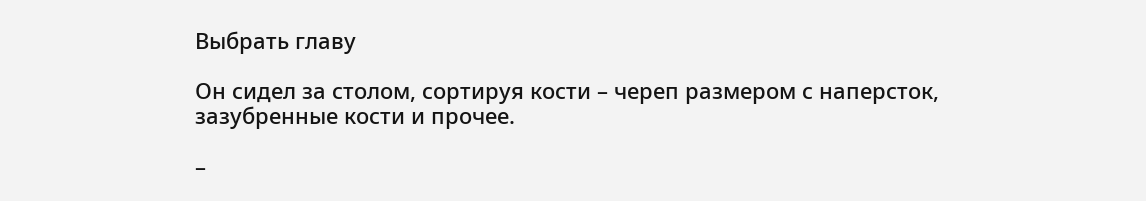Выбрать главу

Он сидел за столом, сортируя кости – череп размером с наперсток, зазубренные кости и прочее.

–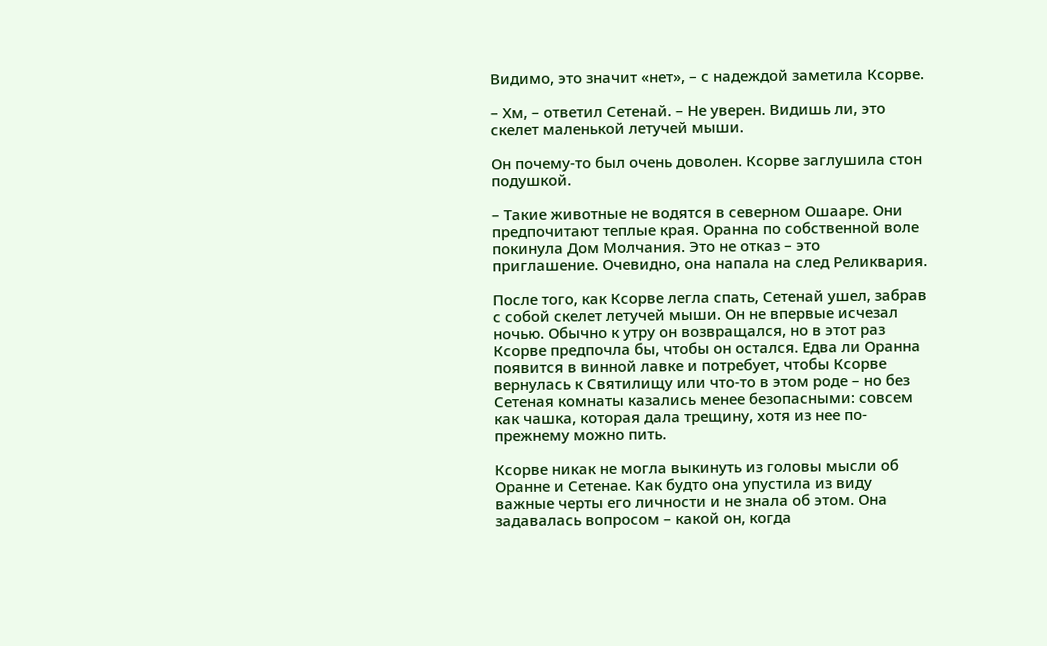Видимо, это значит «нет», – с надеждой заметила Ксорве.

– Хм, – ответил Сетенай. – Не уверен. Видишь ли, это скелет маленькой летучей мыши.

Он почему-то был очень доволен. Ксорве заглушила стон подушкой.

– Такие животные не водятся в северном Ошааре. Они предпочитают теплые края. Оранна по собственной воле покинула Дом Молчания. Это не отказ – это приглашение. Очевидно, она напала на след Реликвария.

После того, как Ксорве легла спать, Сетенай ушел, забрав с собой скелет летучей мыши. Он не впервые исчезал ночью. Обычно к утру он возвращался, но в этот раз Ксорве предпочла бы, чтобы он остался. Едва ли Оранна появится в винной лавке и потребует, чтобы Ксорве вернулась к Святилищу или что-то в этом роде – но без Сетеная комнаты казались менее безопасными: совсем как чашка, которая дала трещину, хотя из нее по-прежнему можно пить.

Ксорве никак не могла выкинуть из головы мысли об Оранне и Сетенае. Как будто она упустила из виду важные черты его личности и не знала об этом. Она задавалась вопросом – какой он, когда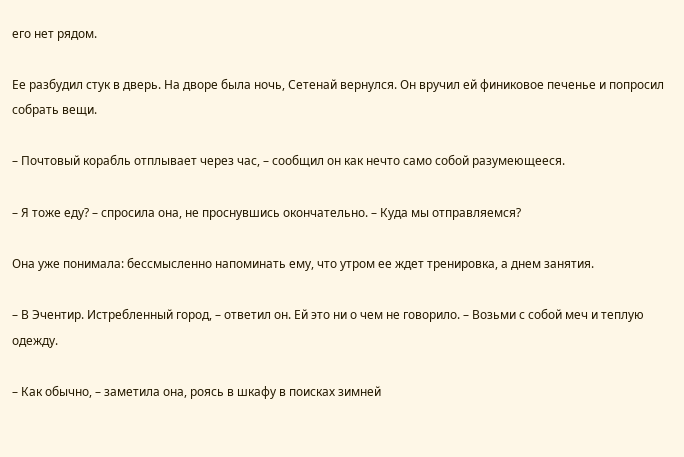его нет рядом.

Ее разбудил стук в дверь. На дворе была ночь, Сетенай вернулся. Он вручил ей финиковое печенье и попросил собрать вещи.

– Почтовый корабль отплывает через час, – сообщил он как нечто само собой разумеющееся.

– Я тоже еду? – спросила она, не проснувшись окончательно. – Куда мы отправляемся?

Она уже понимала: бессмысленно напоминать ему, что утром ее ждет тренировка, а днем занятия.

– В Эчентир. Истребленный город, – ответил он. Ей это ни о чем не говорило. – Возьми с собой меч и теплую одежду.

– Как обычно, – заметила она, роясь в шкафу в поисках зимней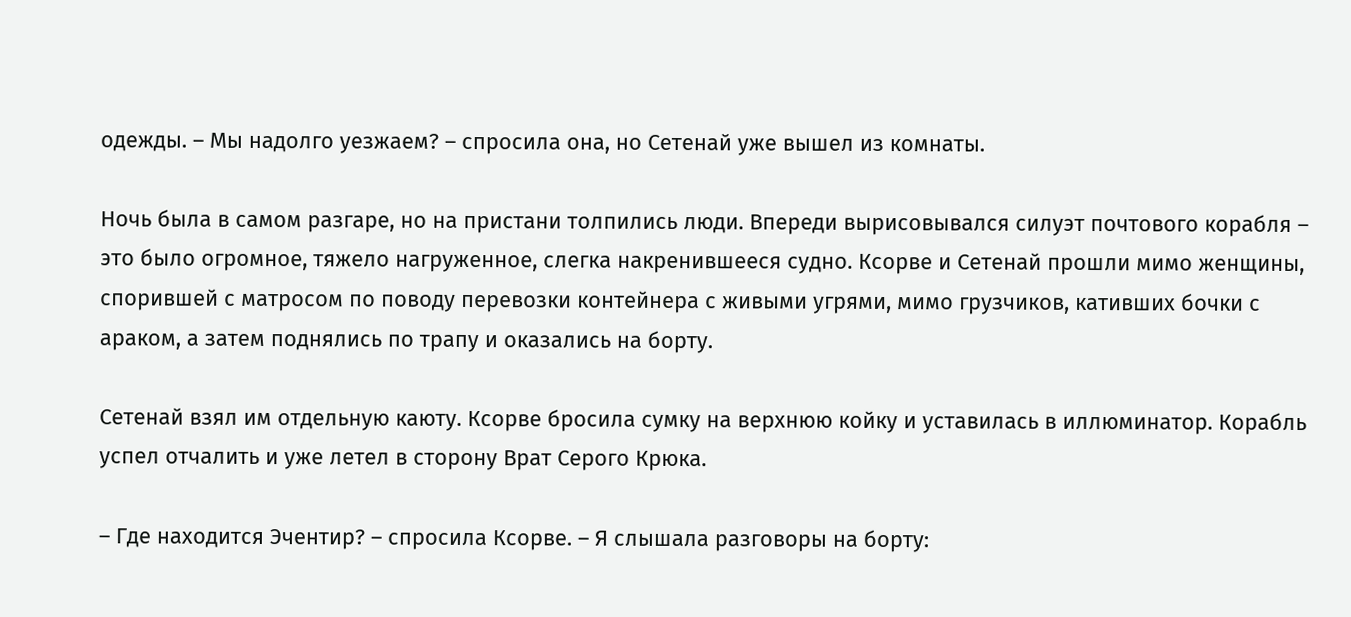одежды. – Мы надолго уезжаем? – спросила она, но Сетенай уже вышел из комнаты.

Ночь была в самом разгаре, но на пристани толпились люди. Впереди вырисовывался силуэт почтового корабля – это было огромное, тяжело нагруженное, слегка накренившееся судно. Ксорве и Сетенай прошли мимо женщины, спорившей с матросом по поводу перевозки контейнера с живыми угрями, мимо грузчиков, кативших бочки с араком, а затем поднялись по трапу и оказались на борту.

Сетенай взял им отдельную каюту. Ксорве бросила сумку на верхнюю койку и уставилась в иллюминатор. Корабль успел отчалить и уже летел в сторону Врат Серого Крюка.

– Где находится Эчентир? – спросила Ксорве. – Я слышала разговоры на борту: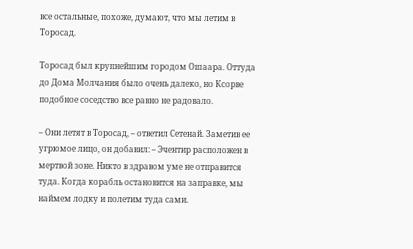все остальные, похоже, думают, что мы летим в Торосад.

Торосад был крупнейшим городом Ошаара. Оттуда до Дома Молчания было очень далеко, но Ксорве подобное соседство все равно не радовало.

– Они летят в Торосад, – ответил Сетенай. Заметив ее угрюмое лицо, он добавил: – Эчентир расположен в мертвой зоне. Никто в здравом уме не отправится туда. Когда корабль остановится на заправке, мы наймем лодку и полетим туда сами.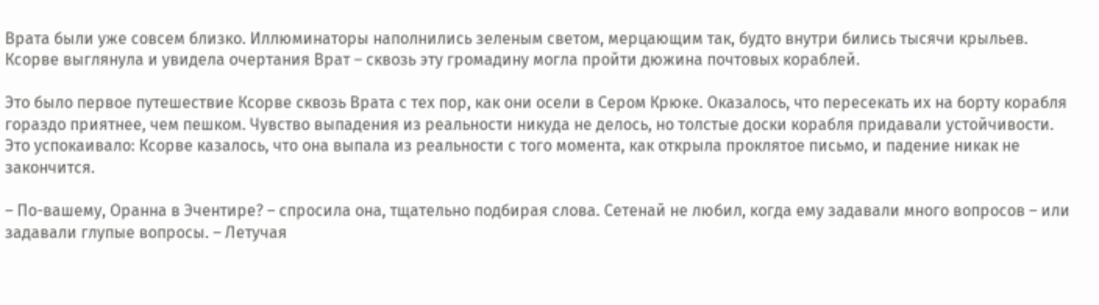Врата были уже совсем близко. Иллюминаторы наполнились зеленым светом, мерцающим так, будто внутри бились тысячи крыльев. Ксорве выглянула и увидела очертания Врат – сквозь эту громадину могла пройти дюжина почтовых кораблей.

Это было первое путешествие Ксорве сквозь Врата с тех пор, как они осели в Сером Крюке. Оказалось, что пересекать их на борту корабля гораздо приятнее, чем пешком. Чувство выпадения из реальности никуда не делось, но толстые доски корабля придавали устойчивости. Это успокаивало: Ксорве казалось, что она выпала из реальности с того момента, как открыла проклятое письмо, и падение никак не закончится.

– По-вашему, Оранна в Эчентире? – спросила она, тщательно подбирая слова. Сетенай не любил, когда ему задавали много вопросов – или задавали глупые вопросы. – Летучая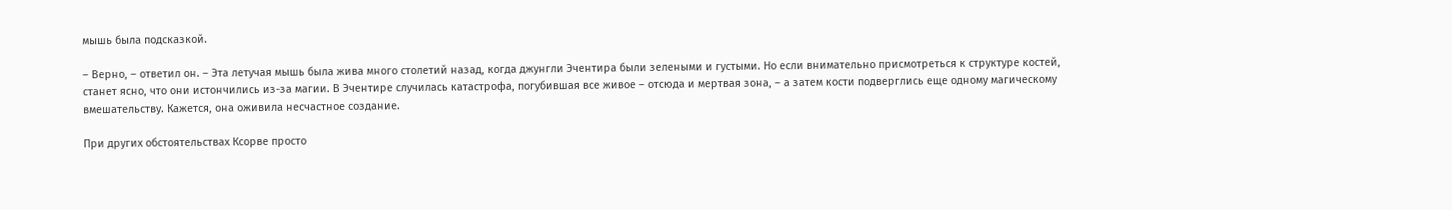мышь была подсказкой.

– Верно, – ответил он. – Эта летучая мышь была жива много столетий назад, когда джунгли Эчентира были зелеными и густыми. Но если внимательно присмотреться к структуре костей, станет ясно, что они истончились из-за магии. В Эчентире случилась катастрофа, погубившая все живое – отсюда и мертвая зона, – а затем кости подверглись еще одному магическому вмешательству. Кажется, она оживила несчастное создание.

При других обстоятельствах Ксорве просто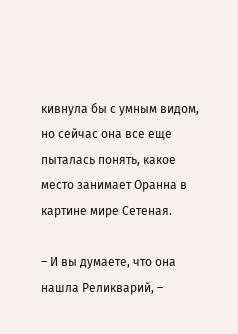кивнула бы с умным видом, но сейчас она все еще пыталась понять, какое место занимает Оранна в картине мире Сетеная.

– И вы думаете, что она нашла Реликварий, –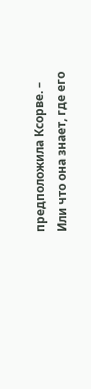предположила Ксорве. – Или что она знает, где его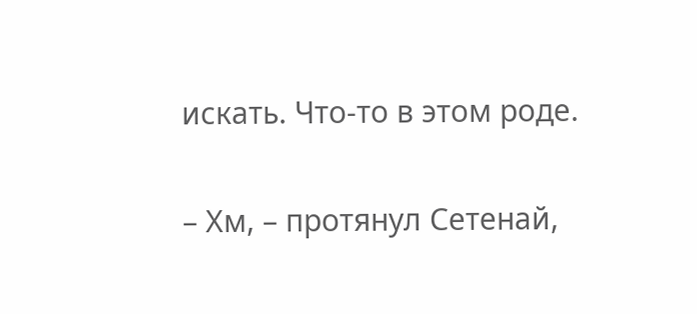искать. Что-то в этом роде.

– Хм, – протянул Сетенай,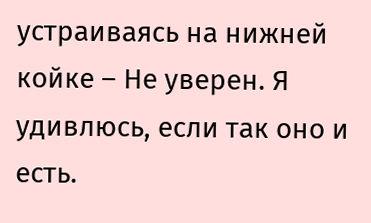устраиваясь на нижней койке – Не уверен. Я удивлюсь, если так оно и есть.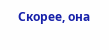Скорее, она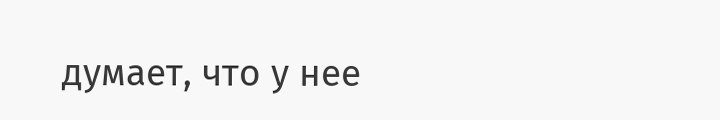думает, что у нее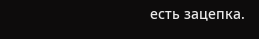есть зацепка.